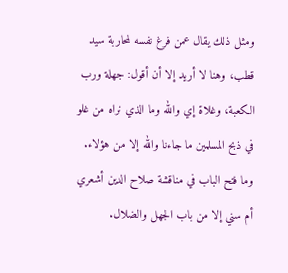ومثل ذلك يقال عمن فرغ نفسه لمحاربة سيد قطب، وهنا لا أريد إلا أن أقول: جهلة ورب الكعبة، وغلاة إي والله وما الذي نراه من غلو في ذبح المسلمين ما جاءنا والله إلا من هؤلاء.
وما فتح الباب في مناقشة صلاح الدين أشعري أم سني إلا من باب الجهل والضلال.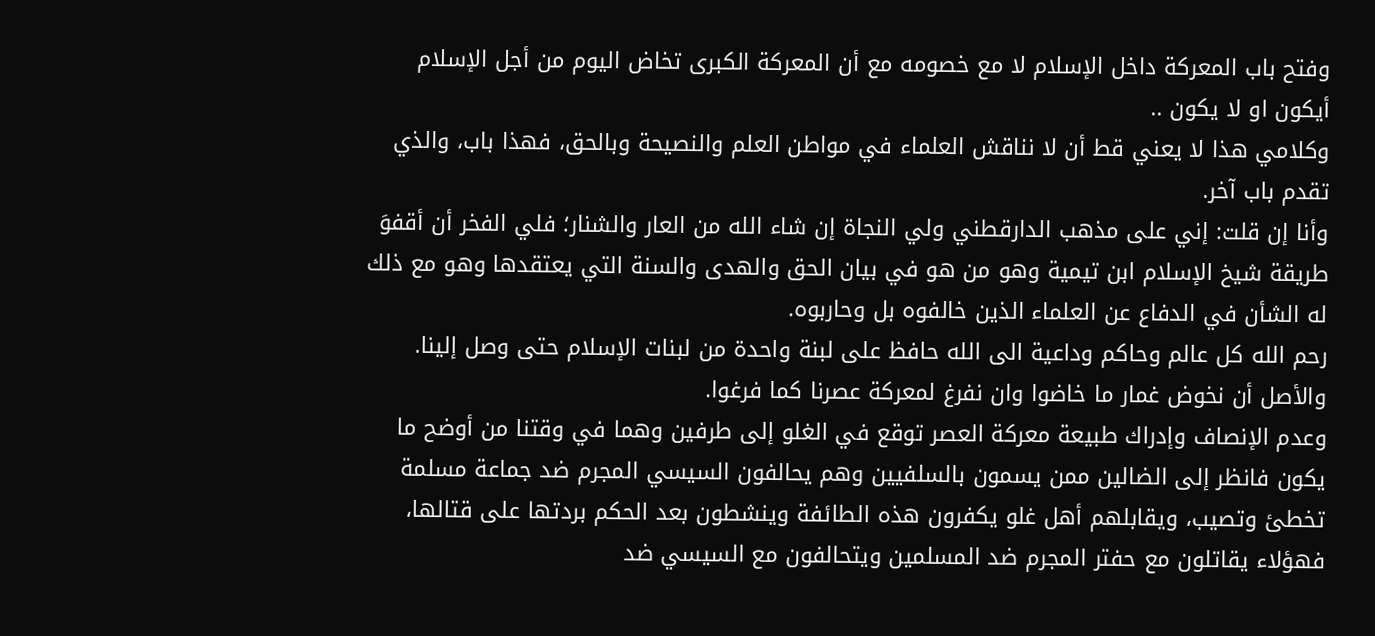وفتح باب المعركة داخل الإسلام لا مع خصومه مع أن المعركة الكبرى تخاض اليوم من أجل الإسلام أيكون او لا يكون ..
وكلامي هذا لا يعني قط أن لا نناقش العلماء في مواطن العلم والنصيحة وبالحق، فهذا باب، والذي تقدم باب آخر.
وأنا إن قلت: إني على مذهب الدارقطني ولي النجاة إن شاء الله من العار والشنار؛ فلي الفخر أن أقفوَ طريقة شيخ الإسلام ابن تيمية وهو من هو في بيان الحق والهدى والسنة التي يعتقدها وهو مع ذلك له الشأن في الدفاع عن العلماء الذين خالفوه بل وحاربوه.
رحم الله كل عالم وحاكم وداعية الى الله حافظ على لبنة واحدة من لبنات الإسلام حتى وصل إلينا.
والأصل أن نخوض غمار ما خاضوا وان نفرغ لمعركة عصرنا كما فرغوا.
وعدم الإنصاف وإدراك طبيعة معركة العصر توقع في الغلو إلى طرفين وهما في وقتنا من أوضح ما يكون فانظر إلى الضالين ممن يسمون بالسلفيين وهم يحالفون السيسي المجرم ضد جماعة مسلمة تخطئ وتصيب، ويقابلهم أهل غلو يكفرون هذه الطائفة وينشطون بعد الحكم بردتها على قتالها، فهؤلاء يقاتلون مع حفتر المجرم ضد المسلمين ويتحالفون مع السيسي ضد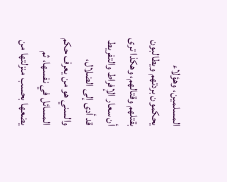المسلمين، وهؤلاء يحكمون بردتهم ويطالبون بقتلهم وقتالهم، وهكذا ترى أن سعار الإفراط والتفريط قد أدى إلى الضلال، والسني هو من يعرف حكم المسائل في نفسها، ثم يضعها بحسب منزلتها من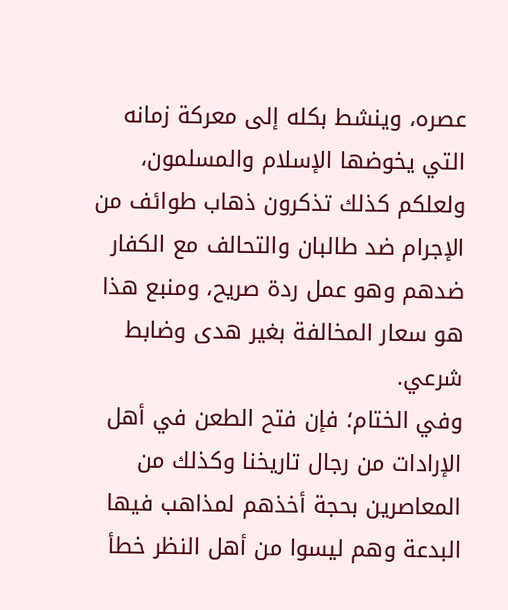عصره، وينشط بكله إلى معركة زمانه التي يخوضها الإسلام والمسلمون، ولعلكم كذلك تذكرون ذهاب طوائف من الإجرام ضد طالبان والتحالف مع الكفار ضدهم وهو عمل ردة صريح، ومنبع هذا هو سعار المخالفة بغير هدى وضابط شرعي.
وفي الختام؛ فإن فتح الطعن في أهل الإرادات من رجال تاريخنا وكذلك من المعاصرين بحجة أخذهم لمذاهب فيها البدعة وهم ليسوا من أهل النظر خطأ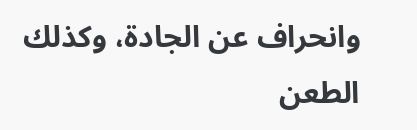وانحراف عن الجادة، وكذلك الطعن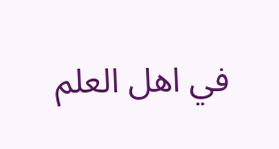في اهل العلم